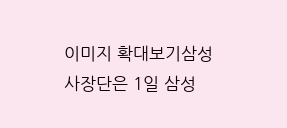이미지 확대보기삼성 사장단은 1일 삼성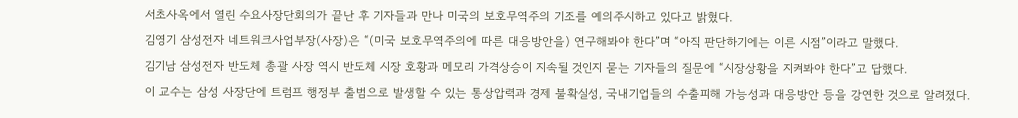서초사옥에서 열린 수요사장단회의가 끝난 후 기자들과 만나 미국의 보호무역주의 기조를 예의주시하고 있다고 밝혔다.
김영기 삼성전자 네트워크사업부장(사장)은 “(미국 보호무역주의에 따른 대응방안을) 연구해봐야 한다”며 “아직 판단하기에는 이른 시점”이라고 말했다.
김기남 삼성전자 반도체 총괄 사장 역시 반도체 시장 호황과 메모리 가격상승이 지속될 것인지 묻는 기자들의 질문에 “시장상황을 지켜봐야 한다”고 답했다.
이 교수는 삼성 사장단에 트럼프 행정부 출범으로 발생할 수 있는 통상압력과 경제 불확실성, 국내기업들의 수출피해 가능성과 대응방안 등을 강연한 것으로 알려졌다.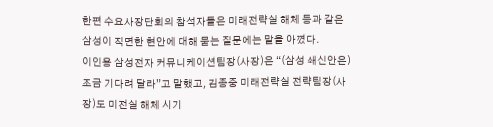한편 수요사장단회의 참석자들은 미래전략실 해체 등과 같은 삼성이 직면한 현안에 대해 묻는 질문에는 말을 아꼈다.
이인용 삼성전자 커뮤니케이션팀장(사장)은 “(삼성 쇄신안은) 조금 기다려 달라”고 말했고, 김종중 미래전략실 전략팀장(사장)도 미전실 해체 시기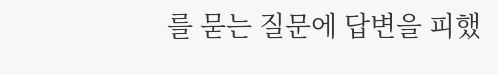를 묻는 질문에 답변을 피했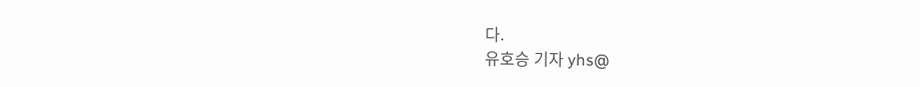다.
유호승 기자 yhs@